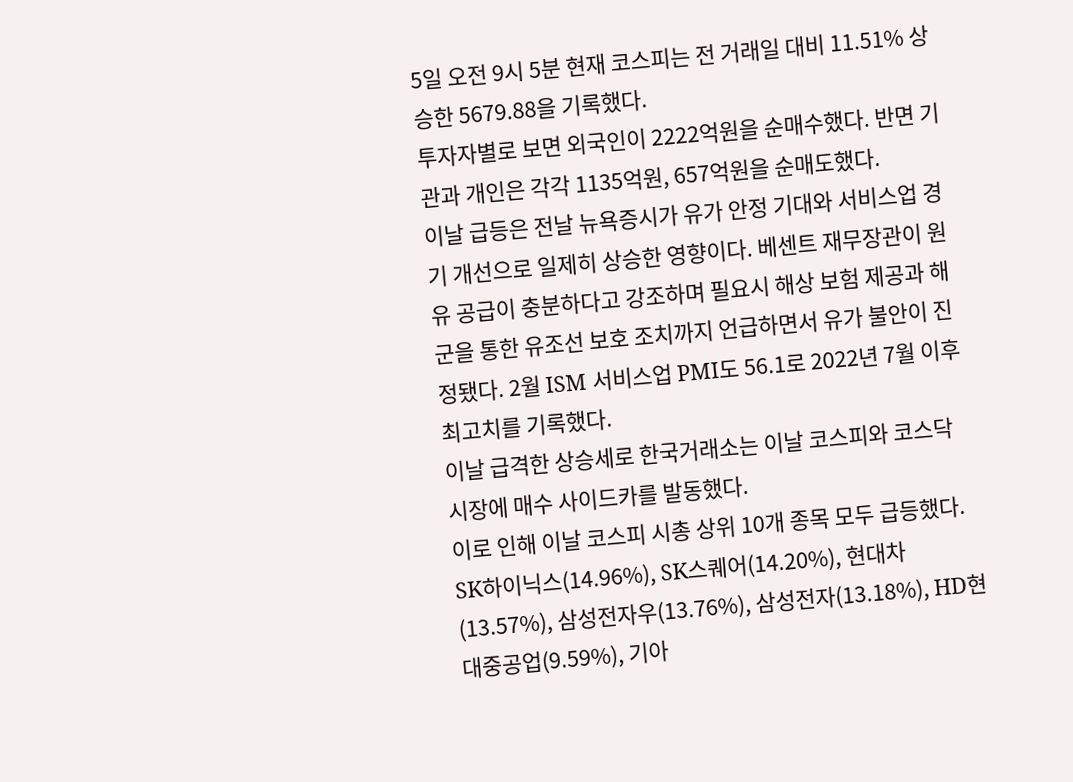5일 오전 9시 5분 현재 코스피는 전 거래일 대비 11.51% 상승한 5679.88을 기록했다.
투자자별로 보면 외국인이 2222억원을 순매수했다. 반면 기관과 개인은 각각 1135억원, 657억원을 순매도했다.
이날 급등은 전날 뉴욕증시가 유가 안정 기대와 서비스업 경기 개선으로 일제히 상승한 영향이다. 베센트 재무장관이 원유 공급이 충분하다고 강조하며 필요시 해상 보험 제공과 해군을 통한 유조선 보호 조치까지 언급하면서 유가 불안이 진정됐다. 2월 ISM 서비스업 PMI도 56.1로 2022년 7월 이후 최고치를 기록했다.
이날 급격한 상승세로 한국거래소는 이날 코스피와 코스닥 시장에 매수 사이드카를 발동했다.
이로 인해 이날 코스피 시총 상위 10개 종목 모두 급등했다. SK하이닉스(14.96%), SK스퀘어(14.20%), 현대차(13.57%), 삼성전자우(13.76%), 삼성전자(13.18%), HD현대중공업(9.59%), 기아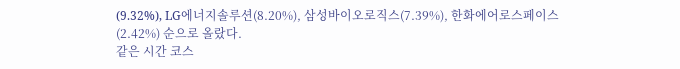(9.32%), LG에너지솔루션(8.20%), 삼성바이오로직스(7.39%), 한화에어로스페이스(2.42%) 순으로 올랐다.
같은 시간 코스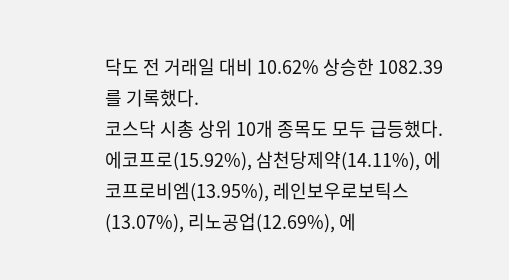닥도 전 거래일 대비 10.62% 상승한 1082.39를 기록했다.
코스닥 시총 상위 10개 종목도 모두 급등했다. 에코프로(15.92%), 삼천당제약(14.11%), 에코프로비엠(13.95%), 레인보우로보틱스(13.07%), 리노공업(12.69%), 에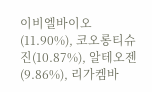이비엘바이오(11.90%), 코오롱티슈진(10.87%), 알테오젠(9.86%), 리가켐바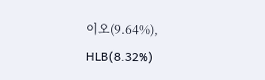이오(9.64%), HLB(8.32%)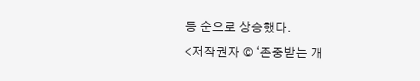등 순으로 상승했다.
<저작권자 © ‘존중받는 개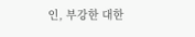인, 부강한 대한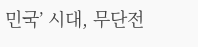민국’ 시대, 무단전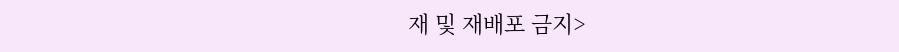재 및 재배포 금지>